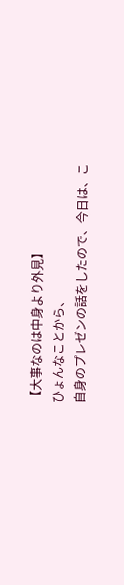【大事なのは中身より外見】
ひょんなことから、
自身のプレゼンの話をしたので、今日は、こ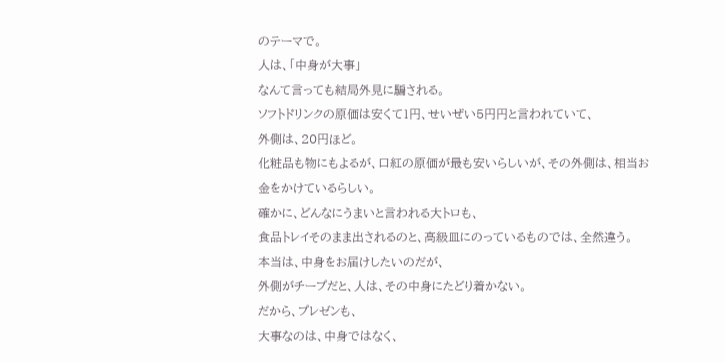のテーマで。
人は、「中身が大事」
なんて言っても結局外見に騙される。
ソフトドリンクの原価は安くて1円、せいぜい5円円と言われていて、
外側は、20円ほど。
化粧品も物にもよるが、口紅の原価が最も安いらしいが、その外側は、相当お金をかけているらしい。
確かに、どんなにうまいと言われる大トロも、
食品トレイそのまま出されるのと、高級皿にのっているものでは、全然違う。
本当は、中身をお届けしたいのだが、
外側がチープだと、人は、その中身にたどり着かない。
だから、プレゼンも、
大事なのは、中身ではなく、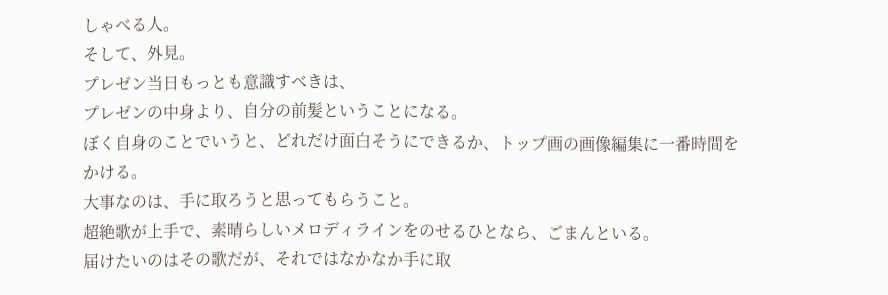しゃべる人。
そして、外見。
プレゼン当日もっとも意識すべきは、
プレゼンの中身より、自分の前髪ということになる。
ぼく自身のことでいうと、どれだけ面白そうにできるか、トップ画の画像編集に一番時間をかける。
大事なのは、手に取ろうと思ってもらうこと。
超絶歌が上手で、素晴らしいメロディラインをのせるひとなら、ごまんといる。
届けたいのはその歌だが、それではなかなか手に取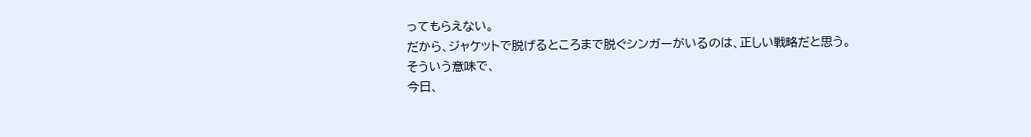ってもらえない。
だから、ジャケットで脱げるところまで脱ぐシンガーがいるのは、正しい戦略だと思う。
そういう意味で、
今日、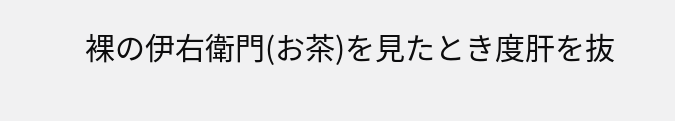裸の伊右衛門(お茶)を見たとき度肝を抜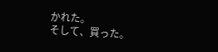かれた。
そして、買った。